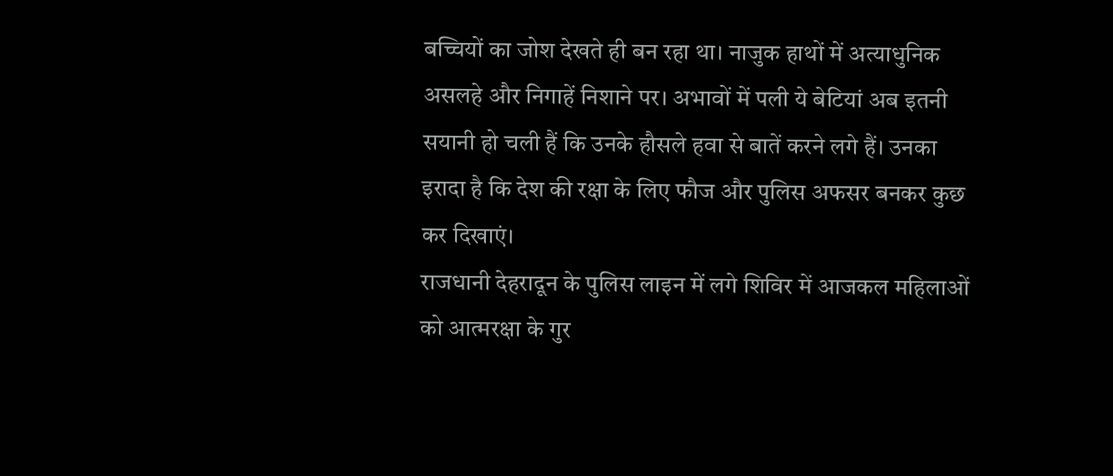बच्चियों का जोश देखते ही बन रहा था। नाजुक हाथों में अत्याधुनिक असलहे और निगाहें निशाने पर। अभावों में पली ये बेटियां अब इतनी सयानी हो चली हैं कि उनके हौसले हवा से बातें करने लगे हैं। उनका इरादा है कि देश की रक्षा के लिए फौज और पुलिस अफसर बनकर कुछ कर दिखाएं।
राजधानी देहरादून के पुलिस लाइन में लगे शिविर में आजकल महिलाओं को आत्मरक्षा के गुर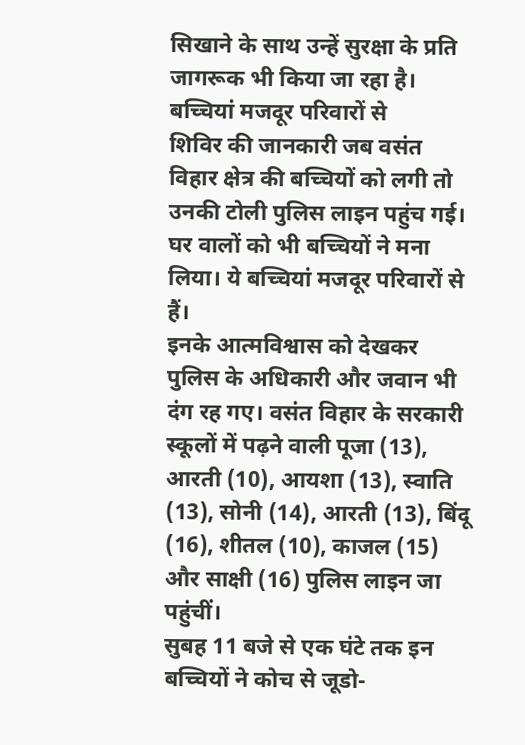सिखाने के साथ उन्हें सुरक्षा के प्रति जागरूक भी किया जा रहा है।
बच्चियां मजदूर परिवारों से
शिविर की जानकारी जब वसंत विहार क्षेत्र की बच्चियों को लगी तो उनकी टोली पुलिस लाइन पहुंच गई। घर वालों को भी बच्चियों ने मना लिया। ये बच्चियां मजदूर परिवारों से हैं।
इनके आत्मविश्वास को देखकर पुलिस के अधिकारी और जवान भी दंग रह गए। वसंत विहार के सरकारी स्कूलों में पढ़ने वाली पूजा (13), आरती (10), आयशा (13), स्वाति (13), सोनी (14), आरती (13), बिंदू (16), शीतल (10), काजल (15) और साक्षी (16) पुलिस लाइन जा पहुंचीं।
सुबह 11 बजे से एक घंटे तक इन बच्चियों ने कोच से जूडो-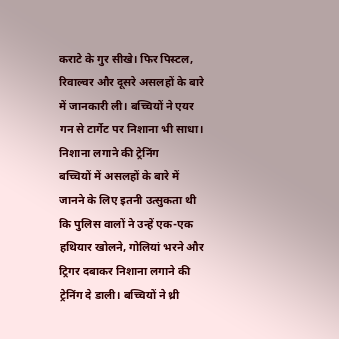कराटे के गुर सीखे। फिर पिस्टल, रिवाल्वर और दूसरे असलहों के बारे में जानकारी ली। बच्चियों ने एयर गन से टार्गेट पर निशाना भी साधा।
निशाना लगाने की ट्रेनिंग
बच्चियों में असलहों के बारे में जानने के लिए इतनी उत्सुकता थी कि पुलिस वालों ने उन्हें एक-एक हथियार खोलने, गोलियां भरने और ट्रिगर दबाकर निशाना लगाने की ट्रेनिंग दे डाली। बच्चियों ने थ्री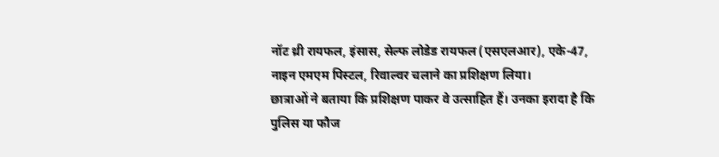नॉट थ्री रायफल, इंसास, सेल्फ लोडेड रायफल (एसएलआर), एके-47, नाइन एमएम पिस्टल, रिवाल्वर चलाने का प्रशिक्षण लिया।
छात्राओं ने बताया कि प्रशिक्षण पाकर वे उत्साहित हैं। उनका इरादा है कि पुलिस या फौज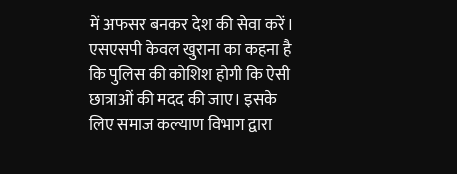में अफसर बनकर देश की सेवा करें। एसएसपी केवल खुराना का कहना है कि पुलिस की कोशिश होगी कि ऐसी छात्राओं की मदद की जाए। इसके लिए समाज कल्याण विभाग द्वारा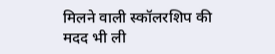मिलने वाली स्कॉलरशिप की मदद भी ली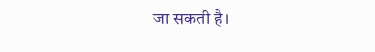जा सकती है।